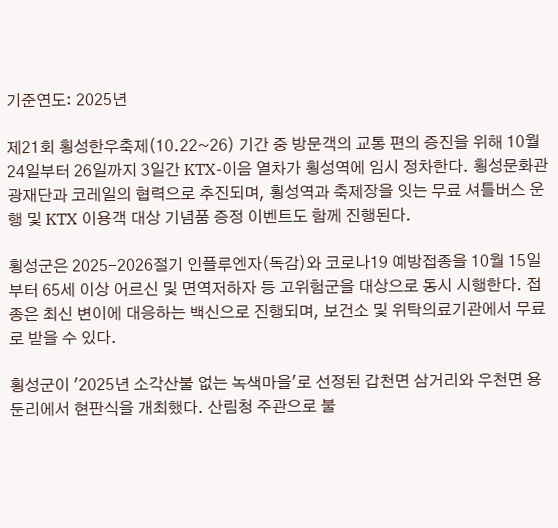기준연도: 2025년

제21회 횡성한우축제(10.22~26) 기간 중 방문객의 교통 편의 증진을 위해 10월 24일부터 26일까지 3일간 KTX-이음 열차가 횡성역에 임시 정차한다. 횡성문화관광재단과 코레일의 협력으로 추진되며, 횡성역과 축제장을 잇는 무료 셔틀버스 운행 및 KTX 이용객 대상 기념품 증정 이벤트도 함께 진행된다.

횡성군은 2025-2026절기 인플루엔자(독감)와 코로나19 예방접종을 10월 15일부터 65세 이상 어르신 및 면역저하자 등 고위험군을 대상으로 동시 시행한다. 접종은 최신 변이에 대응하는 백신으로 진행되며, 보건소 및 위탁의료기관에서 무료로 받을 수 있다.

횡성군이 '2025년 소각산불 없는 녹색마을'로 선정된 갑천면 삼거리와 우천면 용둔리에서 현판식을 개최했다. 산림청 주관으로 불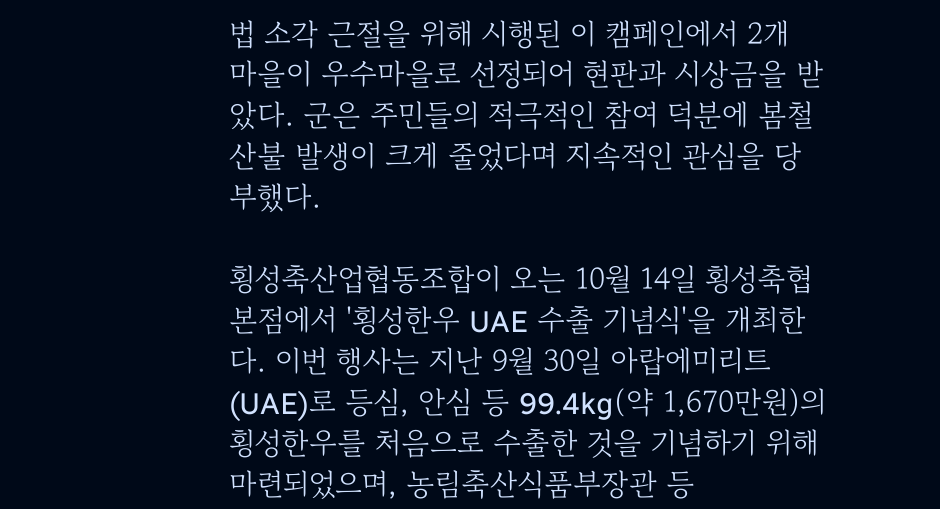법 소각 근절을 위해 시행된 이 캠페인에서 2개 마을이 우수마을로 선정되어 현판과 시상금을 받았다. 군은 주민들의 적극적인 참여 덕분에 봄철 산불 발생이 크게 줄었다며 지속적인 관심을 당부했다.

횡성축산업협동조합이 오는 10월 14일 횡성축협 본점에서 '횡성한우 UAE 수출 기념식'을 개최한다. 이번 행사는 지난 9월 30일 아랍에미리트(UAE)로 등심, 안심 등 99.4kg(약 1,670만원)의 횡성한우를 처음으로 수출한 것을 기념하기 위해 마련되었으며, 농림축산식품부장관 등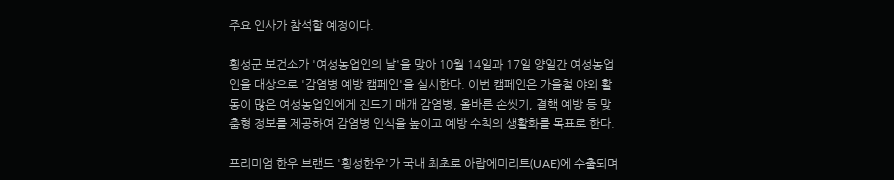주요 인사가 참석할 예정이다.

횡성군 보건소가 '여성농업인의 날'을 맞아 10월 14일과 17일 양일간 여성농업인을 대상으로 '감염병 예방 캠페인'을 실시한다. 이번 캠페인은 가을철 야외 활동이 많은 여성농업인에게 진드기 매개 감염병, 올바른 손씻기, 결핵 예방 등 맞춤형 정보를 제공하여 감염병 인식을 높이고 예방 수칙의 생활화를 목표로 한다.

프리미엄 한우 브랜드 '횡성한우'가 국내 최초로 아랍에미리트(UAE)에 수출되며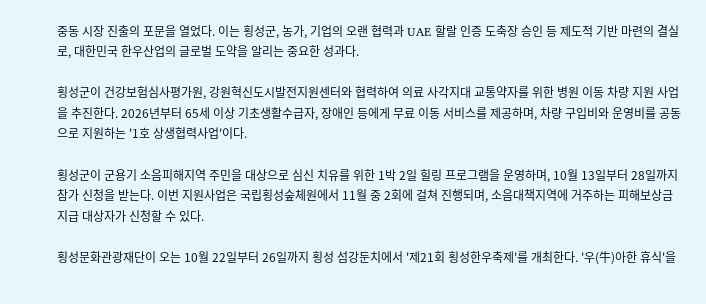중동 시장 진출의 포문을 열었다. 이는 횡성군, 농가, 기업의 오랜 협력과 UAE 할랄 인증 도축장 승인 등 제도적 기반 마련의 결실로, 대한민국 한우산업의 글로벌 도약을 알리는 중요한 성과다.

횡성군이 건강보험심사평가원, 강원혁신도시발전지원센터와 협력하여 의료 사각지대 교통약자를 위한 병원 이동 차량 지원 사업을 추진한다. 2026년부터 65세 이상 기초생활수급자, 장애인 등에게 무료 이동 서비스를 제공하며, 차량 구입비와 운영비를 공동으로 지원하는 '1호 상생협력사업'이다.

횡성군이 군용기 소음피해지역 주민을 대상으로 심신 치유를 위한 1박 2일 힐링 프로그램을 운영하며, 10월 13일부터 28일까지 참가 신청을 받는다. 이번 지원사업은 국립횡성숲체원에서 11월 중 2회에 걸쳐 진행되며, 소음대책지역에 거주하는 피해보상금 지급 대상자가 신청할 수 있다.

횡성문화관광재단이 오는 10월 22일부터 26일까지 횡성 섬강둔치에서 '제21회 횡성한우축제'를 개최한다. '우(牛)아한 휴식'을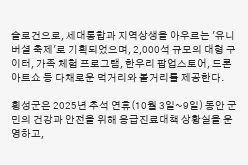슬로건으로, 세대통합과 지역상생을 아우르는 '유니버셜 축제'로 기획되었으며, 2,000석 규모의 대형 구이터, 가족 체험 프로그램, 한우리 팝업스토어, 드론아트쇼 등 다채로운 먹거리와 볼거리를 제공한다.

횡성군은 2025년 추석 연휴(10월 3일~9일) 동안 군민의 건강과 안전을 위해 응급진료대책 상황실을 운영하고,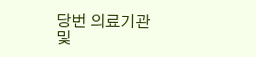당번 의료기관 및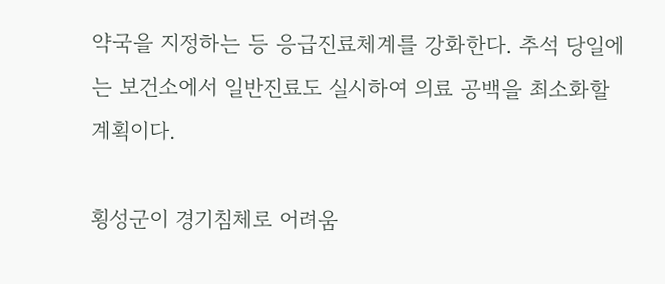약국을 지정하는 등 응급진료체계를 강화한다. 추석 당일에는 보건소에서 일반진료도 실시하여 의료 공백을 최소화할 계획이다.

횡성군이 경기침체로 어려움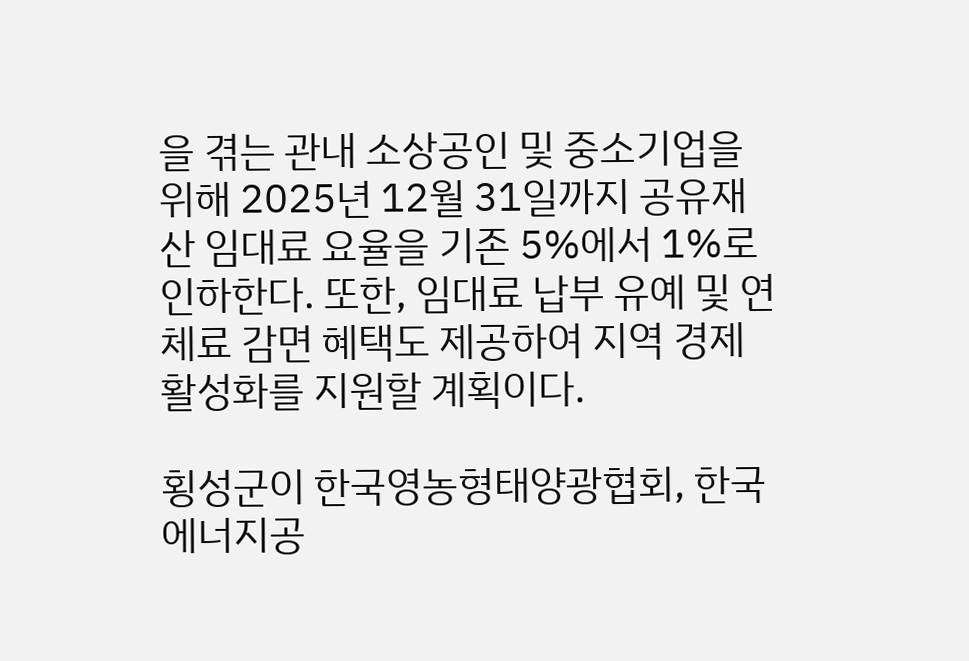을 겪는 관내 소상공인 및 중소기업을 위해 2025년 12월 31일까지 공유재산 임대료 요율을 기존 5%에서 1%로 인하한다. 또한, 임대료 납부 유예 및 연체료 감면 혜택도 제공하여 지역 경제 활성화를 지원할 계획이다.

횡성군이 한국영농형태양광협회, 한국에너지공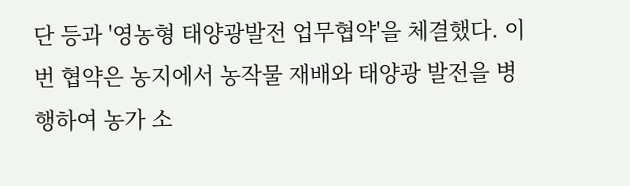단 등과 '영농형 태양광발전 업무협약'을 체결했다. 이번 협약은 농지에서 농작물 재배와 태양광 발전을 병행하여 농가 소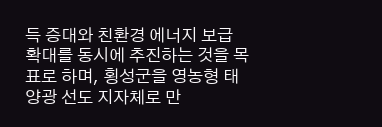득 증대와 친환경 에너지 보급 확대를 동시에 추진하는 것을 목표로 하며, 횡성군을 영농형 태양광 선도 지자체로 만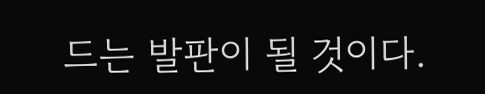드는 발판이 될 것이다.